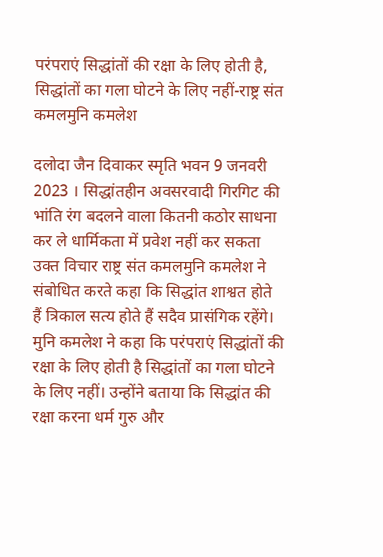परंपराएं सिद्धांतों की रक्षा के लिए होती है, सिद्धांतों का गला घोटने के लिए नहीं-राष्ट्र संत कमलमुनि कमलेश

दलोदा जैन दिवाकर स्मृति भवन 9 जनवरी 2023 । सिद्धांतहीन अवसरवादी गिरगिट की भांति रंग बदलने वाला कितनी कठोर साधना कर ले धार्मिकता में प्रवेश नहीं कर सकता उक्त विचार राष्ट्र संत कमलमुनि कमलेश ने संबोधित करते कहा कि सिद्धांत शाश्वत होते हैं त्रिकाल सत्य होते हैं सदैव प्रासंगिक रहेंगे।
मुनि कमलेश ने कहा कि परंपराएं सिद्धांतों की रक्षा के लिए होती है सिद्धांतों का गला घोटने के लिए नहीं। उन्होंने बताया कि सिद्धांत की रक्षा करना धर्म गुरु और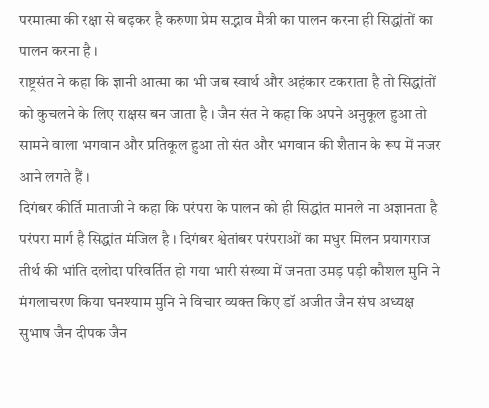परमात्मा की रक्षा से बढ़कर है करुणा प्रेम सद्भाव मैत्री का पालन करना ही सिद्धांतों का पालन करना है ।
राष्ट्रसंत ने कहा कि ज्ञानी आत्मा का भी जब स्वार्थ और अहंकार टकराता है तो सिद्धांतों को कुचलने के लिए राक्षस बन जाता है । जैन संत ने कहा कि अपने अनुकूल हुआ तो सामने वाला भगवान और प्रतिकूल हुआ तो संत और भगवान की शैतान के रूप में नजर आने लगते हैं ।
दिगंबर कीर्ति माताजी ने कहा कि परंपरा के पालन को ही सिद्धांत मानले ना अज्ञानता है परंपरा मार्ग है सिद्धांत मंजिल है । दिगंबर श्वेतांबर परंपराओं का मधुर मिलन प्रयागराज तीर्थ की भांति दलोदा परिवर्तित हो गया भारी संख्या में जनता उमड़ पड़ी कौशल मुनि ने मंगलाचरण किया घनश्याम मुनि ने विचार व्यक्त किए डॉ अजीत जैन संघ अध्यक्ष सुभाष जैन दीपक जैन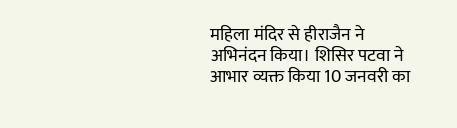महिला मंदिर से हीराजैन ने अभिनंदन किया। शिसिर पटवा ने आभार व्यक्त किया 10 जनवरी का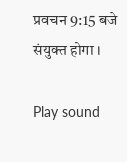प्रवचन 9:15 बजे संयुक्त होगा ।

Play sound